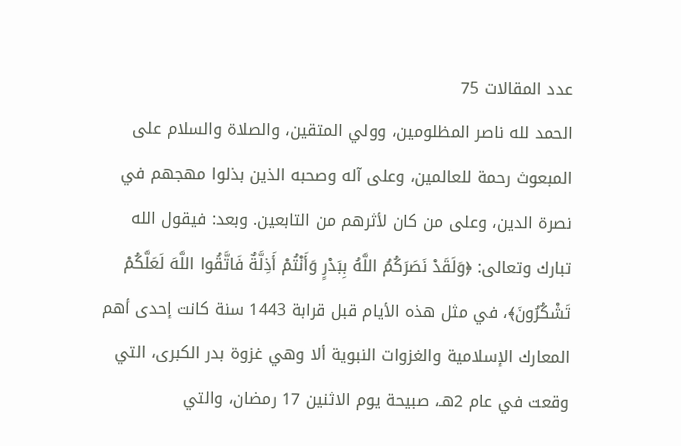عدد المقالات 75
الحمد لله ناصر المظلومين، وولي المتقين، والصلاة والسلام على المبعوث رحمة للعالمين، وعلى آله وصحبه الذين بذلوا مهجهم في نصرة الدين، وعلى من كان لأثرهم من التابعين. وبعد: فيقول الله تبارك وتعالى: ﴿وَلَقَدْ نَصَرَكُمُ اللَّهُ بِبَدْرٍ وَأَنْتُمْ أَذِلَّةٌ فَاتَّقُوا اللَّهَ لَعَلَّكُمْ تَشْكُرُونَ﴾، في مثل هذه الأيام قبل قرابة 1443 سنة كانت إحدى أهم المعارك الإسلامية والغزوات النبوية ألا وهي غزوة بدر الكبرى، التي وقعت في عام 2هـ، صبيحة يوم الاثنين 17 رمضان، والتي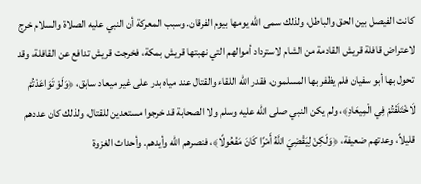كانت الفيصل بين الحق والباطل، ولذلك سمى الله يومها بيوم الفرقان. وسبب المعركة أن النبي عليه الصلاة والسلام خرج لاعتراض قافلة قريش القادمة من الشام لاسترداد أموالهم التي نهبتها قريش بمكة، فخرجت قريش تدافع عن القافلة، وقد تحول بها أبو سفيان فلم يظفر بها المسلمون، فقدر الله اللقاء والقتال عند مياه بدر على غير ميعاد سابق، ﴿وَلَوْ تَوَاعَدْتُمْ لَاخْتَلَفْتُمْ فِي الْمِيعَادِ﴾، ولم يكن النبي صلى الله عليه وسلم ولا الصحابة قد خرجوا مستعدين للقتال، ولذلك كان عددهم قليلاً، وعدتهم ضعيفة، ﴿وَلَكِنْ لِيَقْضِيَ اللَّهُ أَمْرًا كَانَ مَفْعُولًا﴾، فنصرهم الله وأيدهم. وأحداث الغزوة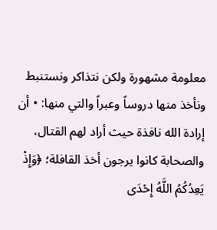معلومة مشهورة ولكن نتذاكر ونستنبط ونأخذ منها دروساً وعبراً والتي منها: • أن إرادة الله نافذة حيث أراد لهم القتال، والصحابة كانوا يرجون أخذ القافلة؛ ﴿وَإِذْ يَعِدُكُمُ اللَّهُ إِحْدَى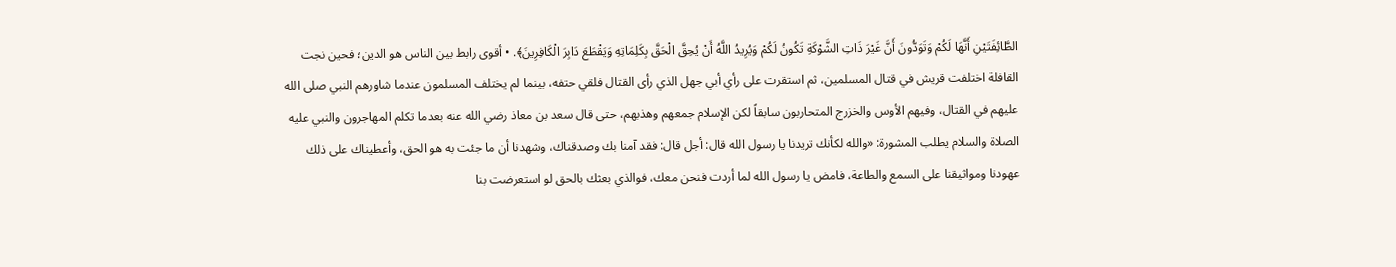الطَّائِفَتَيْنِ أَنَّهَا لَكُمْ وَتَوَدُّونَ أَنَّ غَيْرَ ذَاتِ الشَّوْكَةِ تَكُونُ لَكُمْ وَيُرِيدُ اللَّهُ أَنْ يُحِقَّ الْحَقَّ بِكَلِمَاتِهِ وَيَقْطَعَ دَابِرَ الْكَافِرِينَ﴾. • أقوى رابط بين الناس هو الدين؛ فحين نجت القافلة اختلفت قريش في قتال المسلمين، ثم استقرت على رأي أبي جهل الذي رأى القتال فلقي حتفه، بينما لم يختلف المسلمون عندما شاورهم النبي صلى الله عليهم في القتال، وفيهم الأوس والخزرج المتحاربون سابقاً لكن الإسلام جمعهم وهذبهم، حتى قال سعد بن معاذ رضي الله عنه بعدما تكلم المهاجرون والنبي عليه الصلاة والسلام يطلب المشورة: «والله لكأنك تريدنا يا رسول الله قال: أجل قال: فقد آمنا بك وصدقناك، وشهدنا أن ما جئت به هو الحق، وأعطيناك على ذلك عهودنا ومواثيقنا على السمع والطاعة، فامض يا رسول الله لما أردت فنحن معك، فوالذي بعثك بالحق لو استعرضت بنا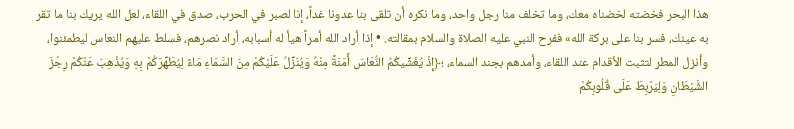هذا البحر فخضته لخضناه معك، وما تخلف منا رجل واحد، وما نكره أن تلقى بنا عدونا غداً، إنا لصبر في الحرب، صدق في اللقاء، لعل الله يريك بنا ما تقر به عينك، فسر بنا على بركة الله» ففرح النبي عليه الصلاة والسلام بمقالته. • إذا أراد الله أمراً هيأ له أسبابه، أراد نصرهم، فسلط عليهم النعاس ليطمئنوا، وأنزل المطر لتثبت الأقدام عند اللقاء، وأمدهم بجند السماء، ؛﴿إِذْ يُغَشِّيكُمُ النُّعَاسَ أَمَنَةً مِنْهُ وَيُنَزِّلُ عَلَيْكُمْ مِنَ السَّمَاءِ مَاءً لِيُطَهِّرَكُمْ بِهِ وَيُذْهِبَ عَنْكُمْ رِجْزَ الشَّيْطَانِ وَلِيَرْبِطَ عَلَى قُلُوبِكُمْ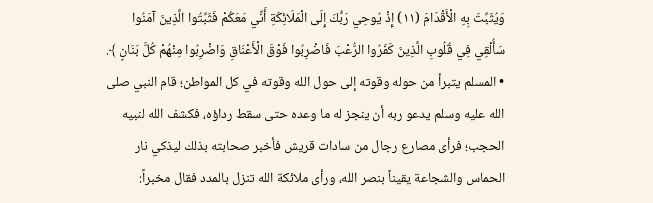وَيُثَبِّتَ بِهِ الْأَقْدَامَ (١١) إِذْ يُوحِي رَبُّكَ إِلَى الْمَلَائِكَةِ أَنِّي مَعَكُمْ فَثَبِّتُوا الَّذِينَ آمَنُوا سَأُلْقِي فِي قُلُوبِ الَّذِينَ كَفَرُوا الرُّعْبَ فَاضْرِبُوا فَوْقَ الْأَعْنَاقِ وَاضْرِبُوا مِنْهُمْ كُلَّ بَنَانٍ ﴾. • المسلم يتبرأ من حوله وقوته إلى حول الله وقوته في كل المواطن؛ قام النبي صلى الله عليه وسلم يدعو ربه أن ينجز له ما وعده حتى سقط رداؤه، فكشف الله لنبيه الحجب؛ فرأى مصارع رجال من سادات قريش فأخبر صحابته بذلك ليذكي نار الحماس والشجاعة يقيناً بنصر الله، ورأى ملائكة الله تنزل بالمدد فقال مخبراً: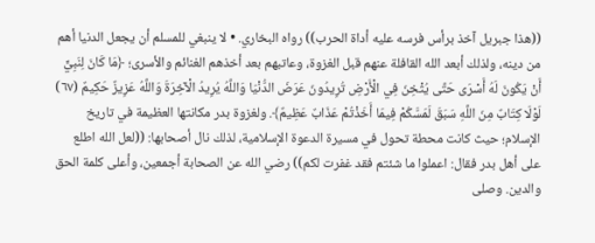((هذا جبريل آخذ برأس فرسه عليه أداة الحرب)) رواه البخاري. • لا ينبغي للمسلم أن يجعل الدنيا أهم من دينه، ولذلك أبعد الله القافلة عنهم قبل الغزوة، وعاتبهم بعد أخذهم الغنائم والأسرى؛ ﴿مَا كَانَ لِنَبِيٍّ أَنْ يَكُونَ لَهُ أَسْرَى حَتَّى يُثْخِنَ فِي الْأَرْضِ تُرِيدُونَ عَرَضَ الدُّنْيَا وَاللَّهُ يُرِيدُ الْآخِرَةَ وَاللَّهُ عَزِيزٌ حَكِيمٌ (٦٧) لَوْلَا كِتَابٌ مِنَ اللَّهِ سَبَقَ لَمَسَّكُمْ فِيمَا أَخَذْتُمْ عَذَابٌ عَظِيمٌ﴾. ولغزوة بدر مكانتها العظيمة في تاريخ الإسلام؛ حيث كانت محطة تحول في مسيرة الدعوة الإسلامية، لذلك نال أصحابها: ((لعل الله اطلع على أهل بدر فقال: اعملوا ما شئتم فقد غفرت لكم)) رضي الله عن الصحابة أجمعين، وأعلى كلمة الحق والدين. وصلى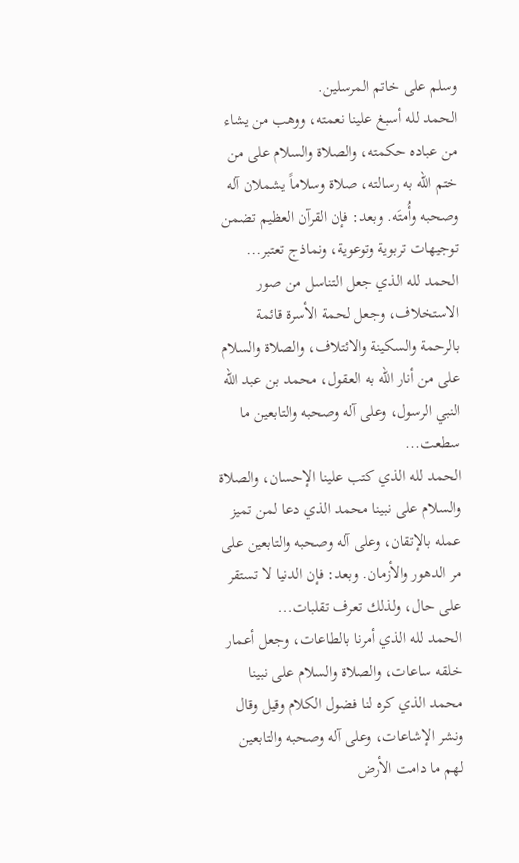وسلم على خاتم المرسلين.
الحمد لله أسبغ علينا نعمته، ووهب من يشاء من عباده حكمته، والصلاة والسلام على من ختم الله به رسالته، صلاة وسلاماً يشملان آله وصحبه وأُمتَه. وبعد: فإن القرآن العظيم تضمن توجيهات تربوية وتوعوية، ونماذج تعتبر...
الحمد لله الذي جعل التناسل من صور الاستخلاف، وجعل لحمة الأسرة قائمة بالرحمة والسكينة والائتلاف، والصلاة والسلام على من أنار الله به العقول، محمد بن عبد الله النبي الرسول، وعلى آله وصحبه والتابعين ما سطعت...
الحمد لله الذي كتب علينا الإحسان، والصلاة والسلام على نبينا محمد الذي دعا لمن تميز عمله بالإتقان، وعلى آله وصحبه والتابعين على مر الدهور والأزمان. وبعد: فإن الدنيا لا تستقر على حال، ولذلك تعرف تقلبات...
الحمد لله الذي أمرنا بالطاعات، وجعل أعمار خلقه ساعات، والصلاة والسلام على نبينا محمد الذي كره لنا فضول الكلام وقيل وقال ونشر الإشاعات، وعلى آله وصحبه والتابعين لهم ما دامت الأرض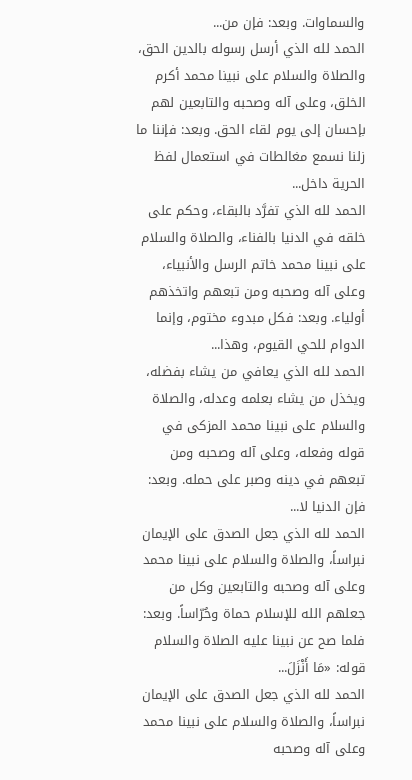والسماوات. وبعد: فإن من...
الحمد لله الذي أرسل رسوله بالدين الحق، والصلاة والسلام على نبينا محمد أكرم الخلق، وعلى آله وصحبه والتابعين لهم بإحسان إلى يوم لقاء الحق. وبعد: فإننا ما زلنا نسمع مغالطات في استعمال لفظ الحرية داخل...
الحمد لله الذي تفرَّد بالبقاء، وحكم على خلقه في الدنيا بالفناء، والصلاة والسلام على نبينا محمد خاتم الرسل والأنبياء، وعلى آله وصحبه ومن تبعهم واتخذهم أولياء. وبعد: فكل مبدوء مختوم، وإنما الدوام للحي القيوم، وهذا...
الحمد لله الذي يعافي من يشاء بفضله، ويخذل من يشاء بعلمه وعدله، والصلاة والسلام على نبينا محمد المزكى في قوله وفعله، وعلى آله وصحبه ومن تبعهم في دينه وصبر على حمله. وبعد: فإن الدنيا لا...
الحمد لله الذي جعل الصدق على الإيمان نبراساً، والصلاة والسلام على نبينا محمد وعلى آله وصحبه والتابعين وكل من جعلهم الله للإسلام حماة وحُرّاساً. وبعد: فلما صح عن نبينا عليه الصلاة والسلام قوله: «مَا أَنْزَلَ...
الحمد لله الذي جعل الصدق على الإيمان نبراساً، والصلاة والسلام على نبينا محمد وعلى آله وصحبه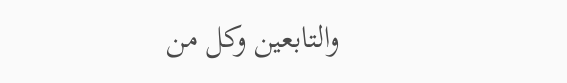والتابعين وكل من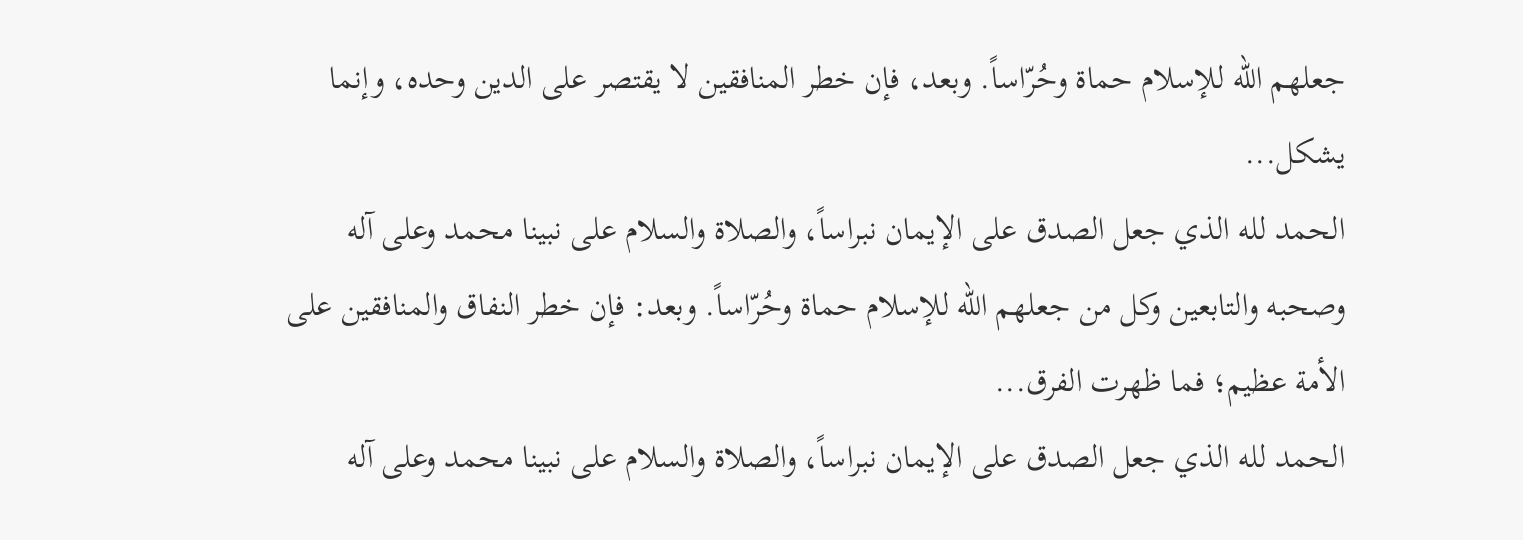جعلهم الله للإسلام حماة وحُرّاساً. وبعد، فإن خطر المنافقين لا يقتصر على الدين وحده، وإنما يشكل...
الحمد لله الذي جعل الصدق على الإيمان نبراساً، والصلاة والسلام على نبينا محمد وعلى آله وصحبه والتابعين وكل من جعلهم الله للإسلام حماة وحُرّاساً. وبعد: فإن خطر النفاق والمنافقين على الأمة عظيم؛ فما ظهرت الفرق...
الحمد لله الذي جعل الصدق على الإيمان نبراساً، والصلاة والسلام على نبينا محمد وعلى آله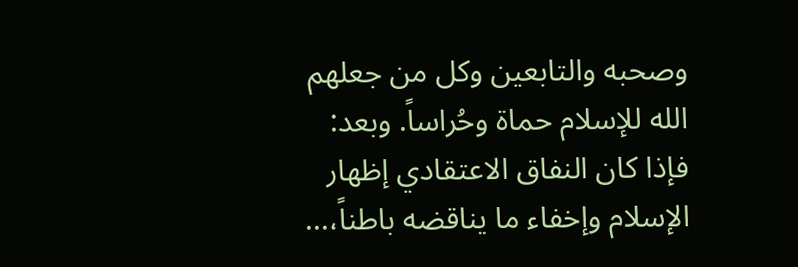وصحبه والتابعين وكل من جعلهم الله للإسلام حماة وحُراساً. وبعد: فإذا كان النفاق الاعتقادي إظهار الإسلام وإخفاء ما يناقضه باطناً،...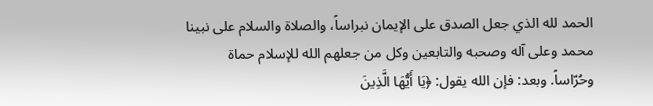الحمد لله الذي جعل الصدق على الإيمان نبراساً، والصلاة والسلام على نبينا محمد وعلى آله وصحبه والتابعين وكل من جعلهم الله للإسلام حماة وحُرّاساً. وبعد: فإن الله يقول: ﴿يَا أَيُّهَا الَّذِينَ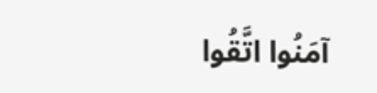آمَنُوا اتَّقُوا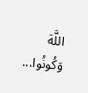اللَّهَ وَكُونُوا...